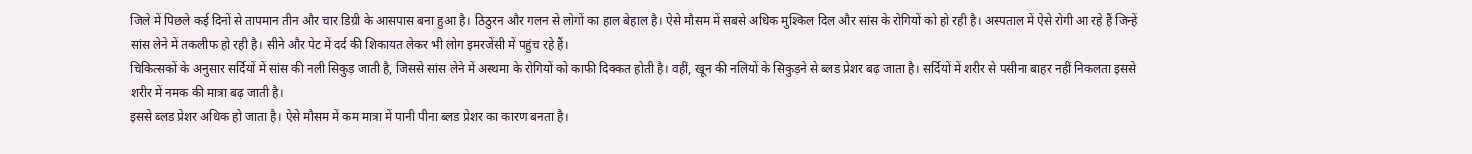जिले में पिछले कई दिनों से तापमान तीन और चार डिग्री के आसपास बना हुआ है। ठिठुरन और गलन से लोगों का हाल बेहाल है। ऐसे मौसम में सबसे अधिक मुश्किल दिल और सांस के रोगियों को हो रही है। अस्पताल में ऐसे रोगी आ रहे हैं जिन्हें सांस लेने में तकलीफ हो रही है। सीने और पेट में दर्द की शिकायत लेकर भी लोग इमरजेंसी में पहुंच रहे हैं।
चिकित्सकों के अनुसार सर्दियों में सांस की नली सिकुड़ जाती है, जिससे सांस लेने में अस्थमा के रोगियों को काफी दिक्कत होती है। वहीं, खून की नलियों के सिकुड़ने से ब्लड प्रेशर बढ़ जाता है। सर्दियों में शरीर से पसीना बाहर नहीं निकलता इससे शरीर में नमक की मात्रा बढ़ जाती है।
इससे ब्लड प्रेशर अधिक हो जाता है। ऐसे मौसम में कम मात्रा में पानी पीना ब्लड प्रेशर का कारण बनता है।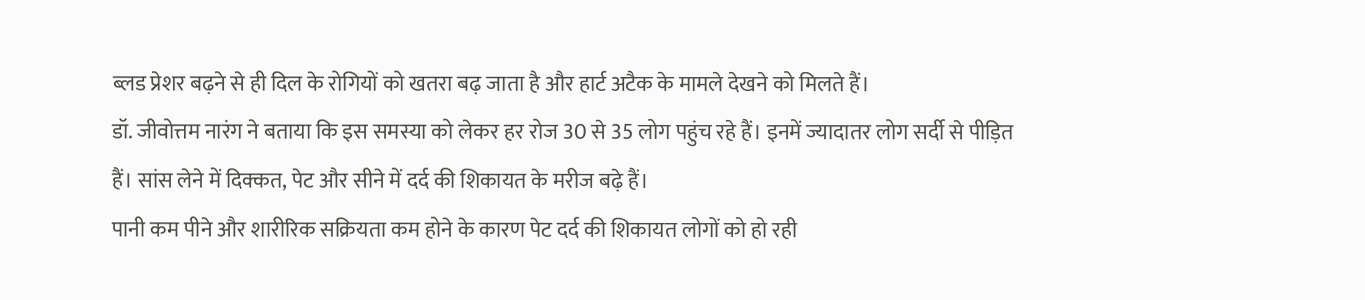ब्लड प्रेशर बढ़ने से ही दिल के रोगियों को खतरा बढ़ जाता है और हार्ट अटैक के मामले देखने को मिलते हैं।
डॉ. जीवोत्तम नारंग ने बताया कि इस समस्या को लेकर हर रोज 30 से 35 लोग पहुंच रहे हैं। इनमें ज्यादातर लोग सर्दी से पीड़ित हैं। सांस लेने में दिक्कत, पेट और सीने में दर्द की शिकायत के मरीज बढ़े हैं।
पानी कम पीने और शारीरिक सक्रियता कम होने के कारण पेट दर्द की शिकायत लोगों को हो रही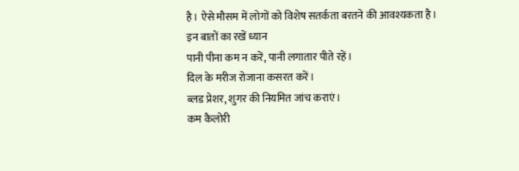है। ऐसे मौसम में लोगों को विशेष सतर्कता बरतने की आवश्यकता है।
इन बातों का रखें ध्यान
पानी पीना कम न करें, पानी लगातार पीते रहें।
दिल के मरीज रोजाना कसरत करें।
ब्लड प्रेशर, शुगर की नियमित जांच कराएं।
कम कैलोरी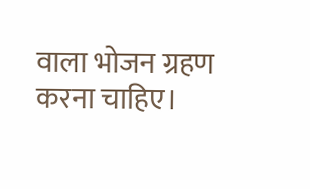वाला भोजन ग्रहण करना चाहिए।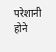परेशानी होने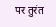पर तुरंत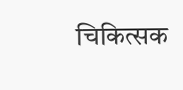चिकित्सक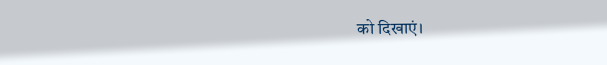को दिखाएं।